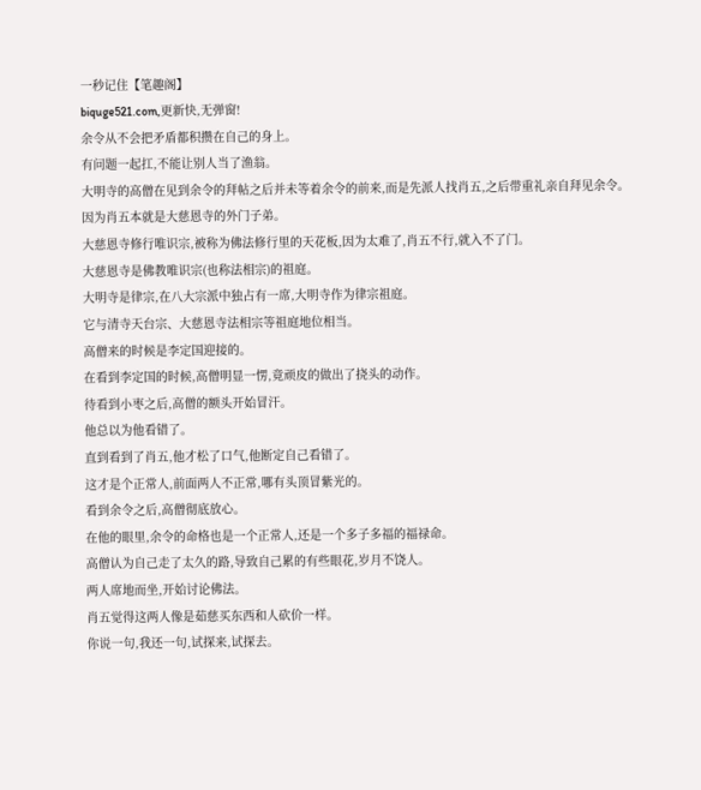一秒记住【笔趣阁】
biquge521.com,更新快,无弹窗!
余令从不会把矛盾都积攒在自己的身上。
有问题一起扛,不能让别人当了渔翁。
大明寺的高僧在见到余令的拜帖之后并未等着余令的前来,而是先派人找肖五,之后带重礼亲自拜见余令。
因为肖五本就是大慈恩寺的外门子弟。
大慈恩寺修行唯识宗,被称为佛法修行里的天花板,因为太难了,肖五不行,就入不了门。
大慈恩寺是佛教唯识宗(也称法相宗)的祖庭。
大明寺是律宗,在八大宗派中独占有一席,大明寺作为律宗祖庭。
它与清寺天台宗、大慈恩寺法相宗等祖庭地位相当。
高僧来的时候是李定国迎接的。
在看到李定国的时候,高僧明显一愣,竟顽皮的做出了挠头的动作。
待看到小枣之后,高僧的额头开始冒汗。
他总以为他看错了。
直到看到了肖五,他才松了口气,他断定自己看错了。
这才是个正常人,前面两人不正常,哪有头顶冒紫光的。
看到余令之后,高僧彻底放心。
在他的眼里,余令的命格也是一个正常人,还是一个多子多福的福禄命。
高僧认为自己走了太久的路,导致自己累的有些眼花,岁月不饶人。
两人席地而坐,开始讨论佛法。
肖五觉得这两人像是茹慈买东西和人砍价一样。
你说一句,我还一句,试探来,试探去。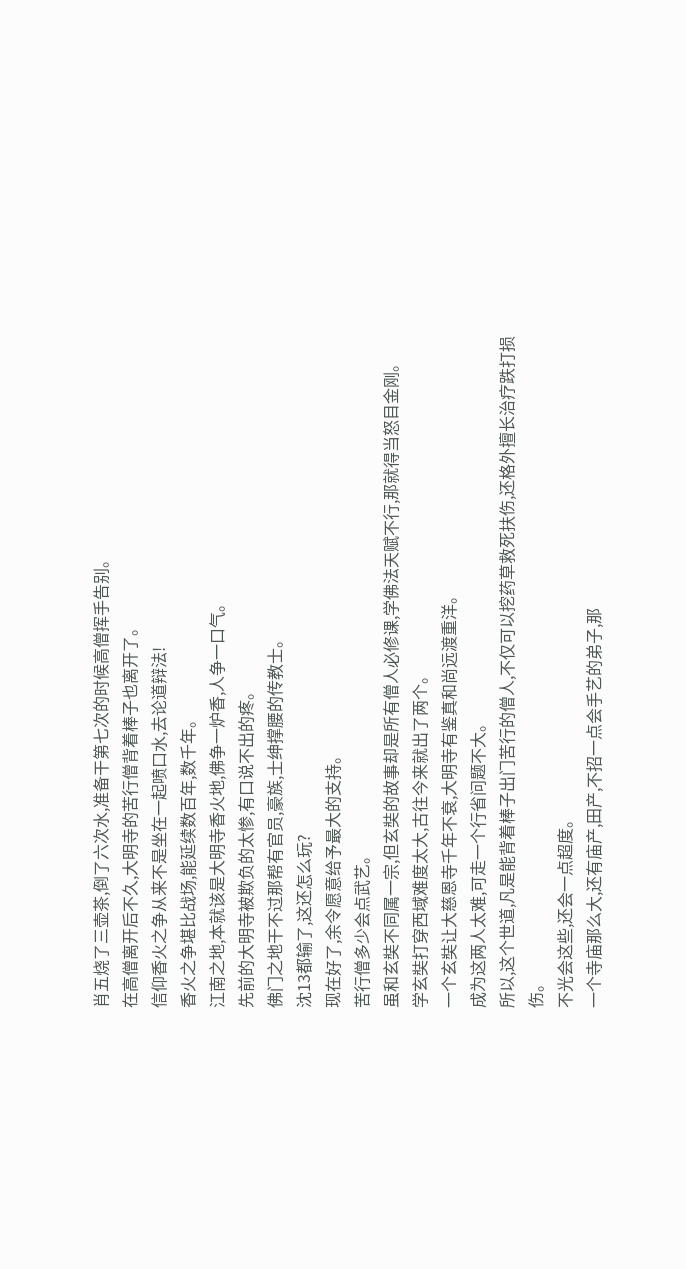肖五烧了三壶茶,倒了六次水,准备干第七次的时候高僧挥手告别。
在高僧离开后不久,大明寺的苦行僧背着棒子也离开了。
信仰香火之争从来不是坐在一起喷口水,去论道辩法!
香火之争堪比战场,能延续数百年,数千年。
江南之地,本就该是大明寺香火地,佛争一炉香,人争一口气。
先前的大明寺被欺负的太惨,有口说不出的疼。
佛门之地干不过那帮有官员,豪族,士绅撑腰的传教士。
沈13都输了,这还怎么玩?
现在好了,余令愿意给予最大的支持。
苦行僧多少会点武艺。
虽和玄奘不同属一宗,但玄奘的故事却是所有僧人必修课,学佛法天赋不行,那就得当怒目金刚。
学玄奘打穿西域难度太大,古往今来就出了两个。
一个玄奘让大慈恩寺千年不衰,大明寺有鉴真和尚远渡重洋。
成为这两人太难,可走一个行省问题不大。
所以,这个世道,凡是能背着棒子出门苦行的僧人,不仅可以挖药草救死扶伤,还格外擅长治疗跌打损伤。
不光会这些,还会一点超度。
一个寺庙那么大,还有庙产,田产,不招一点会手艺的弟子,那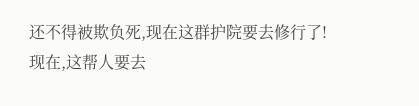还不得被欺负死,现在这群护院要去修行了!
现在,这帮人要去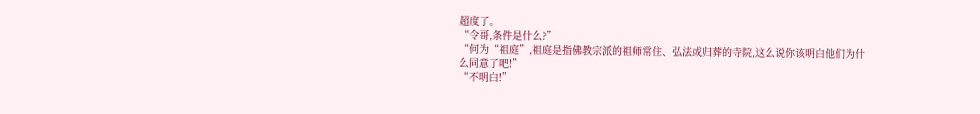超度了。
“令哥,条件是什么?”
“何为“祖庭”,祖庭是指佛教宗派的祖师常住、弘法或归葬的寺院,这么说你该明白他们为什么同意了吧!”
“不明白!”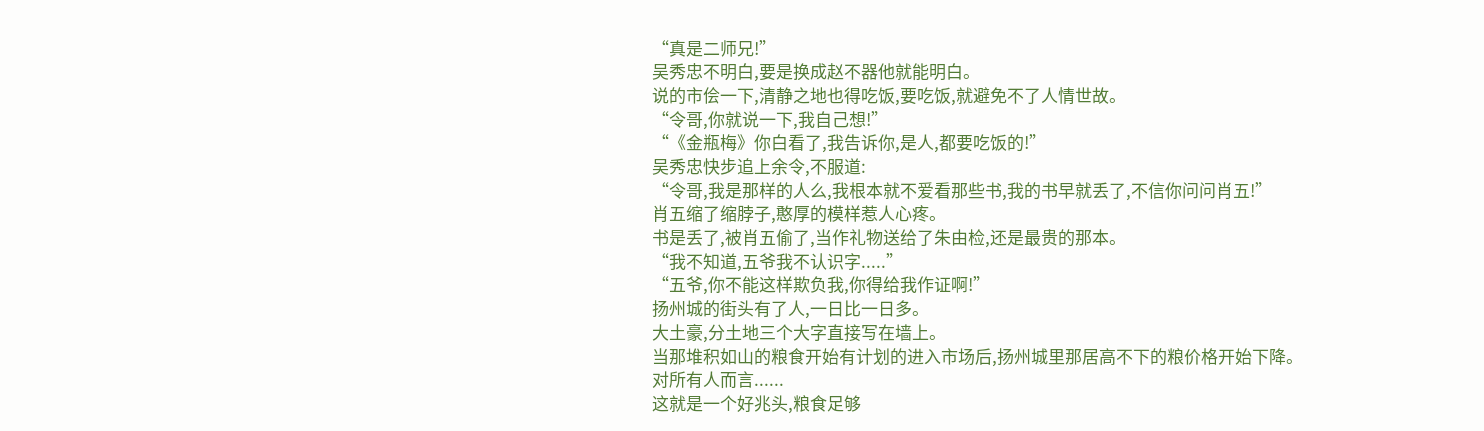“真是二师兄!”
吴秀忠不明白,要是换成赵不器他就能明白。
说的市侩一下,清静之地也得吃饭,要吃饭,就避免不了人情世故。
“令哥,你就说一下,我自己想!”
“《金瓶梅》你白看了,我告诉你,是人,都要吃饭的!”
吴秀忠快步追上余令,不服道:
“令哥,我是那样的人么,我根本就不爱看那些书,我的书早就丢了,不信你问问肖五!”
肖五缩了缩脖子,憨厚的模样惹人心疼。
书是丢了,被肖五偷了,当作礼物送给了朱由检,还是最贵的那本。
“我不知道,五爷我不认识字.....”
“五爷,你不能这样欺负我,你得给我作证啊!”
扬州城的街头有了人,一日比一日多。
大土豪,分土地三个大字直接写在墙上。
当那堆积如山的粮食开始有计划的进入市场后,扬州城里那居高不下的粮价格开始下降。
对所有人而言......
这就是一个好兆头,粮食足够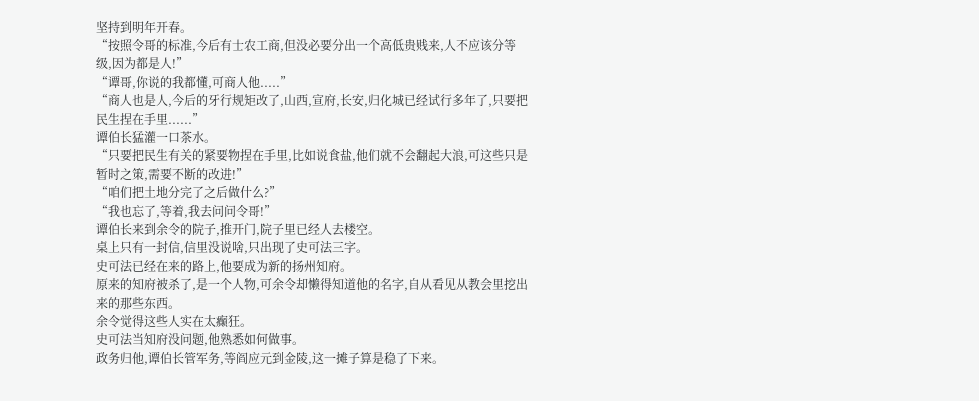坚持到明年开春。
“按照令哥的标准,今后有士农工商,但没必要分出一个高低贵贱来,人不应该分等级,因为都是人!”
“谭哥,你说的我都懂,可商人他.....”
“商人也是人,今后的牙行规矩改了,山西,宣府,长安,归化城已经试行多年了,只要把民生捏在手里......”
谭伯长猛灌一口茶水。
“只要把民生有关的紧要物捏在手里,比如说食盐,他们就不会翻起大浪,可这些只是暂时之策,需要不断的改进!”
“咱们把土地分完了之后做什么?”
“我也忘了,等着,我去问问令哥!”
谭伯长来到余令的院子,推开门,院子里已经人去楼空。
桌上只有一封信,信里没说啥,只出现了史可法三字。
史可法已经在来的路上,他要成为新的扬州知府。
原来的知府被杀了,是一个人物,可余令却懒得知道他的名字,自从看见从教会里挖出来的那些东西。
余令觉得这些人实在太癫狂。
史可法当知府没问题,他熟悉如何做事。
政务归他,谭伯长管军务,等阎应元到金陵,这一摊子算是稳了下来。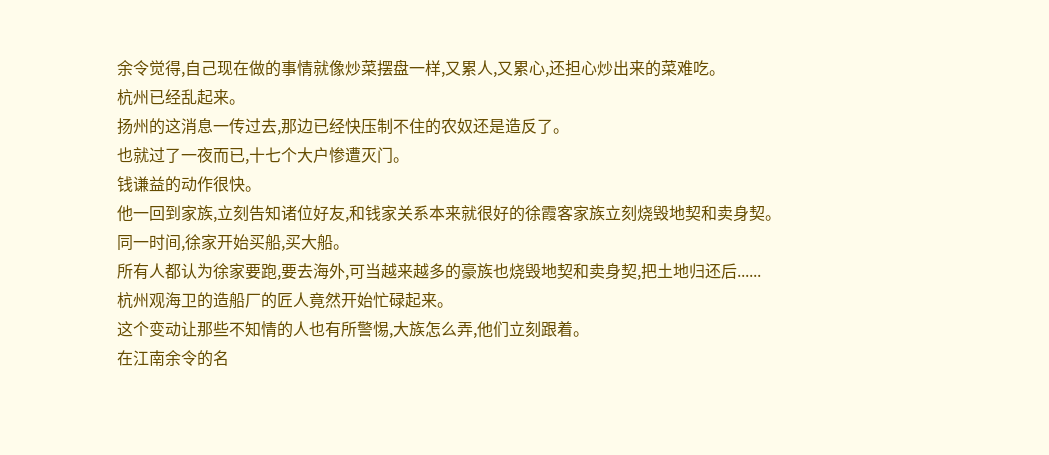余令觉得,自己现在做的事情就像炒菜摆盘一样,又累人,又累心,还担心炒出来的菜难吃。
杭州已经乱起来。
扬州的这消息一传过去,那边已经快压制不住的农奴还是造反了。
也就过了一夜而已,十七个大户惨遭灭门。
钱谦益的动作很快。
他一回到家族,立刻告知诸位好友,和钱家关系本来就很好的徐霞客家族立刻烧毁地契和卖身契。
同一时间,徐家开始买船,买大船。
所有人都认为徐家要跑,要去海外,可当越来越多的豪族也烧毁地契和卖身契,把土地归还后......
杭州观海卫的造船厂的匠人竟然开始忙碌起来。
这个变动让那些不知情的人也有所警惕,大族怎么弄,他们立刻跟着。
在江南余令的名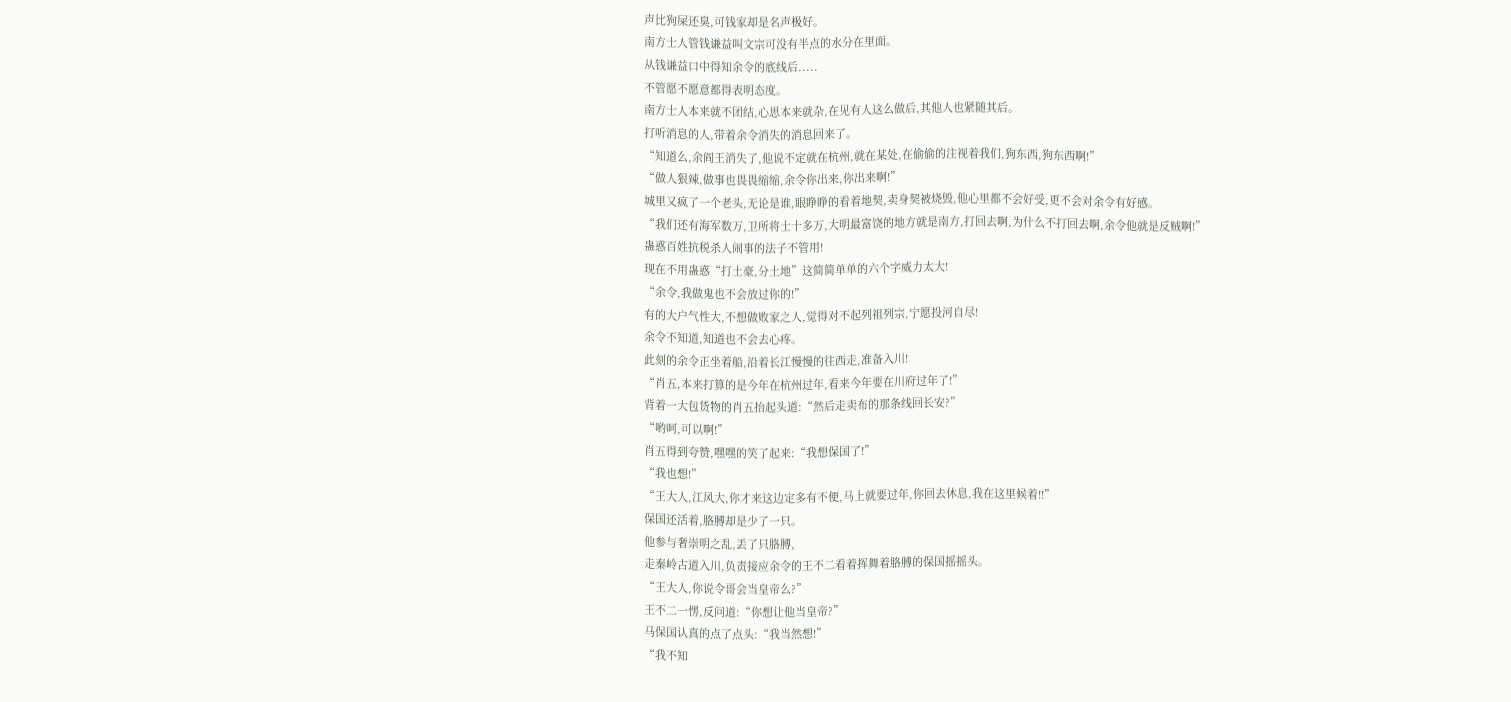声比狗屎还臭,可钱家却是名声极好。
南方士人管钱谦益叫文宗可没有半点的水分在里面。
从钱谦益口中得知余令的底线后.....
不管愿不愿意都得表明态度。
南方士人本来就不团结,心思本来就杂,在见有人这么做后,其他人也紧随其后。
打听消息的人,带着余令消失的消息回来了。
“知道么,余阎王消失了,他说不定就在杭州,就在某处,在偷偷的注视着我们,狗东西,狗东西啊!”
“做人狠辣,做事也畏畏缩缩,余令你出来,你出来啊!”
城里又疯了一个老头,无论是谁,眼睁睁的看着地契,卖身契被烧毁,他心里都不会好受,更不会对余令有好感。
“我们还有海军数万,卫所将士十多万,大明最富饶的地方就是南方,打回去啊,为什么不打回去啊,余令他就是反贼啊!”
蛊惑百姓抗税杀人闹事的法子不管用!
现在不用蛊惑“打土豪,分土地”这简简单单的六个字威力太大!
“余令,我做鬼也不会放过你的!”
有的大户气性大,不想做败家之人,觉得对不起列祖列宗,宁愿投河自尽!
余令不知道,知道也不会去心疼。
此刻的余令正坐着船,沿着长江慢慢的往西走,准备入川!
“肖五,本来打算的是今年在杭州过年,看来今年要在川府过年了!”
背着一大包货物的肖五抬起头道:“然后走卖布的那条线回长安?”
“哟呵,可以啊!”
肖五得到夸赞,嘿嘿的笑了起来:“我想保国了!”
“我也想!”
“王大人,江风大,你才来这边定多有不便,马上就要过年,你回去休息,我在这里候着!!”
保国还活着,胳膊却是少了一只。
他参与奢崇明之乱,丢了只胳膊,
走秦岭古道入川,负责接应余令的王不二看着挥舞着胳膊的保国摇摇头。
“王大人,你说令哥会当皇帝么?”
王不二一愣,反问道:“你想让他当皇帝?”
马保国认真的点了点头:“我当然想!”
“我不知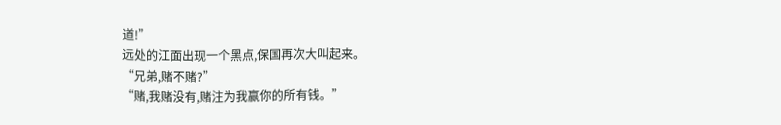道!”
远处的江面出现一个黑点,保国再次大叫起来。
“兄弟,赌不赌?”
“赌,我赌没有,赌注为我赢你的所有钱。”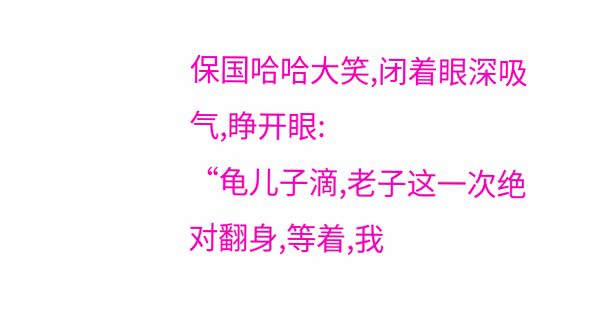保国哈哈大笑,闭着眼深吸气,睁开眼:
“龟儿子滴,老子这一次绝对翻身,等着,我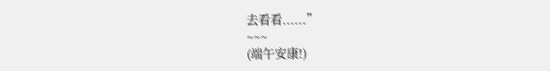去看看......”
~~~
(端午安康!)